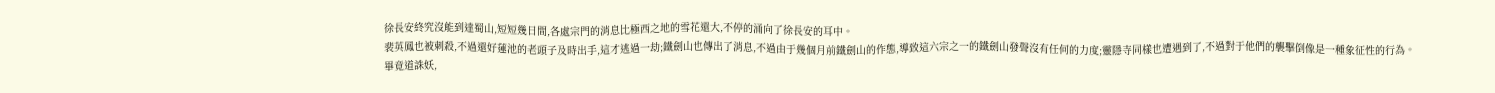徐長安終究沒能到達蜀山,短短幾日間,各處宗門的消息比極西之地的雪花還大,不停的涌向了徐長安的耳中。
裴英鳳也被刺殺,不過還好蓮池的老頭子及時出手,這才逃過一劫;鐵劍山也傳出了消息,不過由于幾個月前鐵劍山的作態,導致這六宗之一的鐵劍山發聲沒有任何的力度;靈隱寺同樣也遭遇到了,不過對于他們的襲擊倒像是一種象征性的行為。
畢竟道誅妖,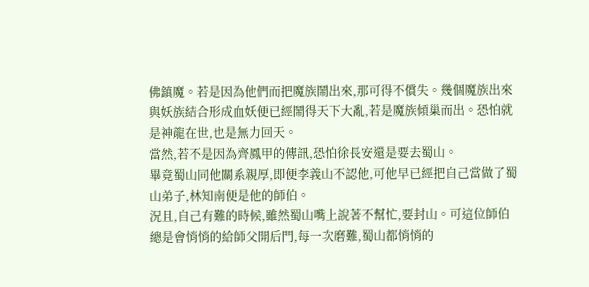佛鎮魔。若是因為他們而把魔族鬧出來,那可得不償失。幾個魔族出來與妖族結合形成血妖便已經鬧得天下大亂,若是魔族傾巢而出。恐怕就是神龍在世,也是無力回天。
當然,若不是因為齊鳳甲的傳訊,恐怕徐長安還是要去蜀山。
畢竟蜀山同他關系親厚,即便李義山不認他,可他早已經把自己當做了蜀山弟子,林知南便是他的師伯。
況且,自己有難的時候,雖然蜀山嘴上說著不幫忙,要封山。可這位師伯總是會悄悄的給師父開后門,每一次磨難,蜀山都悄悄的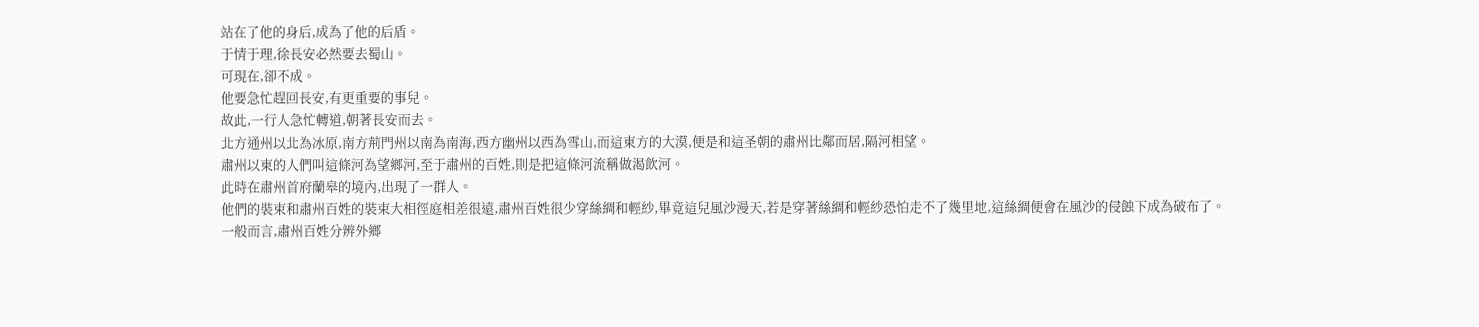站在了他的身后,成為了他的后盾。
于情于理,徐長安必然要去蜀山。
可現在,卻不成。
他要急忙趕回長安,有更重要的事兒。
故此,一行人急忙轉道,朝著長安而去。
北方通州以北為冰原,南方荊門州以南為南海,西方幽州以西為雪山,而這東方的大漠,便是和這圣朝的肅州比鄰而居,隔河相望。
肅州以東的人們叫這條河為望鄉河,至于肅州的百姓,則是把這條河流稱做渴飲河。
此時在肅州首府蘭皋的境內,出現了一群人。
他們的裝束和肅州百姓的裝束大相徑庭相差很遠,肅州百姓很少穿絲綢和輕紗,畢竟這兒風沙漫天,若是穿著絲綢和輕紗恐怕走不了幾里地,這絲綢便會在風沙的侵蝕下成為破布了。
一般而言,肅州百姓分辨外鄉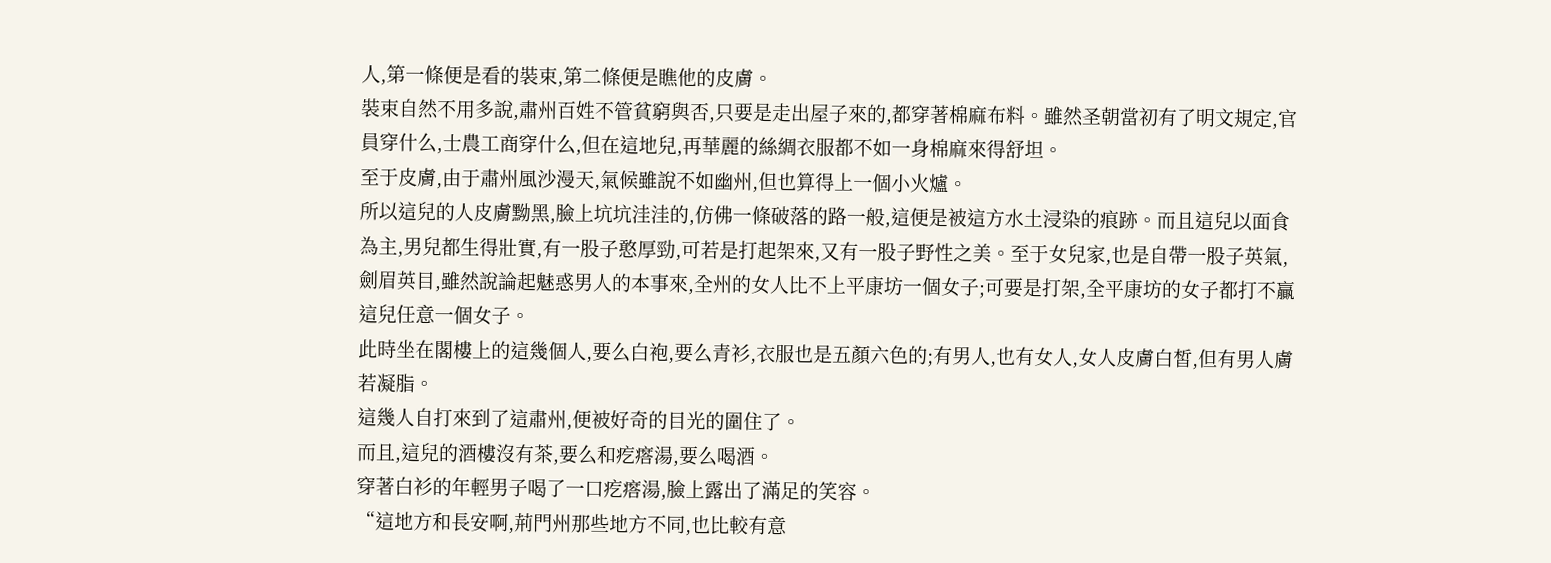人,第一條便是看的裝束,第二條便是瞧他的皮膚。
裝束自然不用多說,肅州百姓不管貧窮與否,只要是走出屋子來的,都穿著棉麻布料。雖然圣朝當初有了明文規定,官員穿什么,士農工商穿什么,但在這地兒,再華麗的絲綢衣服都不如一身棉麻來得舒坦。
至于皮膚,由于肅州風沙漫天,氣候雖說不如幽州,但也算得上一個小火爐。
所以這兒的人皮膚黝黑,臉上坑坑洼洼的,仿佛一條破落的路一般,這便是被這方水土浸染的痕跡。而且這兒以面食為主,男兒都生得壯實,有一股子憨厚勁,可若是打起架來,又有一股子野性之美。至于女兒家,也是自帶一股子英氣,劍眉英目,雖然說論起魅惑男人的本事來,全州的女人比不上平康坊一個女子;可要是打架,全平康坊的女子都打不贏這兒任意一個女子。
此時坐在閣樓上的這幾個人,要么白袍,要么青衫,衣服也是五顏六色的;有男人,也有女人,女人皮膚白皙,但有男人膚若凝脂。
這幾人自打來到了這肅州,便被好奇的目光的圍住了。
而且,這兒的酒樓沒有茶,要么和疙瘩湯,要么喝酒。
穿著白衫的年輕男子喝了一口疙瘩湯,臉上露出了滿足的笑容。
“這地方和長安啊,荊門州那些地方不同,也比較有意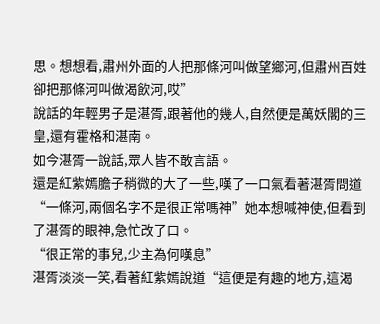思。想想看,肅州外面的人把那條河叫做望鄉河,但肅州百姓卻把那條河叫做渴飲河,哎”
說話的年輕男子是湛胥,跟著他的幾人,自然便是萬妖閣的三皇,還有霍格和湛南。
如今湛胥一說話,眾人皆不敢言語。
還是紅紫嫣膽子稍微的大了一些,嘆了一口氣看著湛胥問道“一條河,兩個名字不是很正常嗎神”她本想喊神使,但看到了湛胥的眼神,急忙改了口。
“很正常的事兒,少主為何嘆息”
湛胥淡淡一笑,看著紅紫嫣說道“這便是有趣的地方,這渴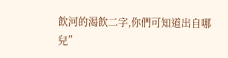飲河的渴飲二字,你們可知道出自哪兒”